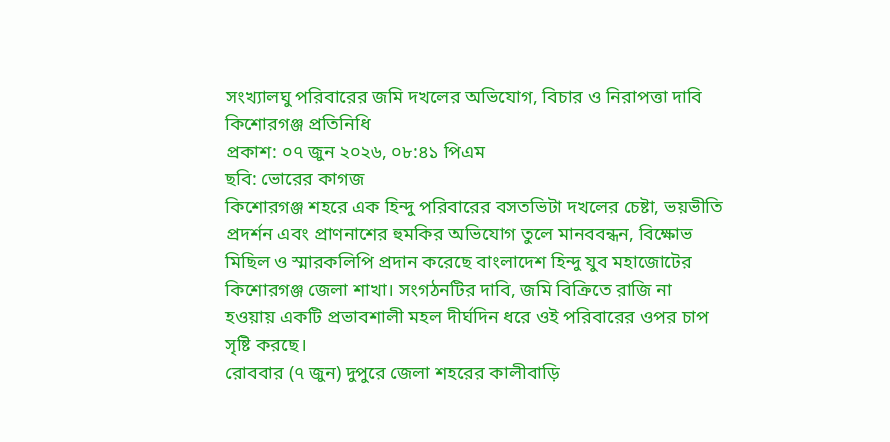সংখ্যালঘু পরিবারের জমি দখলের অভিযোগ, বিচার ও নিরাপত্তা দাবি
কিশোরগঞ্জ প্রতিনিধি
প্রকাশ: ০৭ জুন ২০২৬, ০৮:৪১ পিএম
ছবি: ভোরের কাগজ
কিশোরগঞ্জ শহরে এক হিন্দু পরিবারের বসতভিটা দখলের চেষ্টা, ভয়ভীতি প্রদর্শন এবং প্রাণনাশের হুমকির অভিযোগ তুলে মানববন্ধন, বিক্ষোভ মিছিল ও স্মারকলিপি প্রদান করেছে বাংলাদেশ হিন্দু যুব মহাজোটের কিশোরগঞ্জ জেলা শাখা। সংগঠনটির দাবি, জমি বিক্রিতে রাজি না হওয়ায় একটি প্রভাবশালী মহল দীর্ঘদিন ধরে ওই পরিবারের ওপর চাপ সৃষ্টি করছে।
রোববার (৭ জুন) দুপুরে জেলা শহরের কালীবাড়ি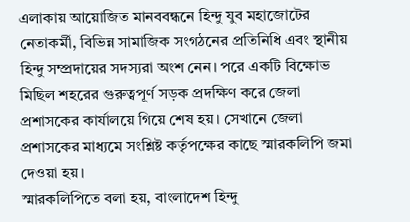এলাকায় আয়োজিত মানববন্ধনে হিন্দু যুব মহাজোটের নেতাকর্মী, বিভিন্ন সামাজিক সংগঠনের প্রতিনিধি এবং স্থানীয় হিন্দু সম্প্রদায়ের সদস্যরা অংশ নেন। পরে একটি বিক্ষোভ মিছিল শহরের গুরুত্বপূর্ণ সড়ক প্রদক্ষিণ করে জেলা প্রশাসকের কার্যালয়ে গিয়ে শেষ হয়। সেখানে জেলা প্রশাসকের মাধ্যমে সংশ্লিষ্ট কর্তৃপক্ষের কাছে স্মারকলিপি জমা দেওয়া হয়।
স্মারকলিপিতে বলা হয়, বাংলাদেশ হিন্দু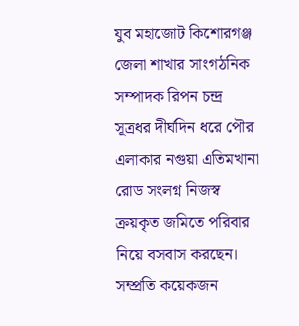যুব মহাজোট কিশোরগঞ্জ জেলা শাখার সাংগঠনিক সম্পাদক রিপন চন্দ্র সূত্রধর দীর্ঘদিন ধরে পৌর এলাকার নগুয়া এতিমখানা রোড সংলগ্ন নিজস্ব ক্রয়কৃত জমিতে পরিবার নিয়ে বসবাস করছেন। সম্প্রতি কয়েকজন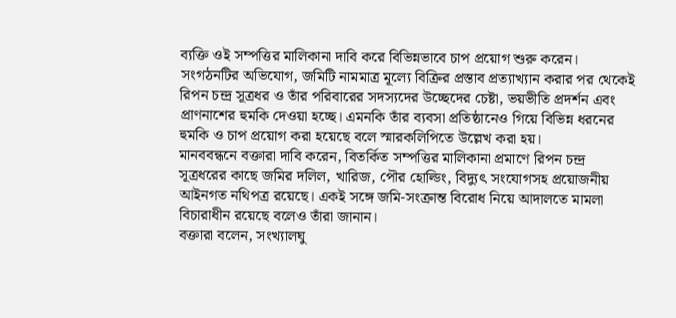ব্যক্তি ওই সম্পত্তির মালিকানা দাবি করে বিভিন্নভাবে চাপ প্রয়োগ শুরু করেন।
সংগঠনটির অভিযোগ, জমিটি নামমাত্র মূল্যে বিক্রির প্রস্তাব প্রত্যাখ্যান করার পর থেকেই রিপন চন্দ্র সূত্রধর ও তাঁর পরিবারের সদস্যদের উচ্ছেদের চেষ্টা, ভয়ভীতি প্রদর্শন এবং প্রাণনাশের হুমকি দেওয়া হচ্ছে। এমনকি তাঁর ব্যবসা প্রতিষ্ঠানেও গিয়ে বিভিন্ন ধরনের হুমকি ও চাপ প্রয়োগ করা হয়েছে বলে স্মারকলিপিতে উল্লেখ করা হয়।
মানববন্ধনে বক্তারা দাবি করেন, বিতর্কিত সম্পত্তির মালিকানা প্রমাণে রিপন চন্দ্র সূত্রধরের কাছে জমির দলিল, খারিজ, পৌর হোল্ডিং, বিদ্যুৎ সংযোগসহ প্রয়োজনীয় আইনগত নথিপত্র রয়েছে। একই সঙ্গে জমি-সংক্রান্ত বিরোধ নিয়ে আদালতে মামলা বিচারাধীন রয়েছে বলেও তাঁরা জানান।
বক্তারা বলেন, সংখ্যালঘু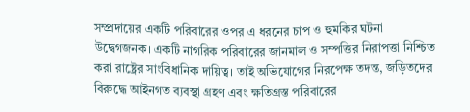সম্প্রদায়ের একটি পরিবারের ওপর এ ধরনের চাপ ও হুমকির ঘটনা উদ্বেগজনক। একটি নাগরিক পরিবারের জানমাল ও সম্পত্তির নিরাপত্তা নিশ্চিত করা রাষ্ট্রের সাংবিধানিক দায়িত্ব। তাই অভিযোগের নিরপেক্ষ তদন্ত, জড়িতদের বিরুদ্ধে আইনগত ব্যবস্থা গ্রহণ এবং ক্ষতিগ্রস্ত পরিবারের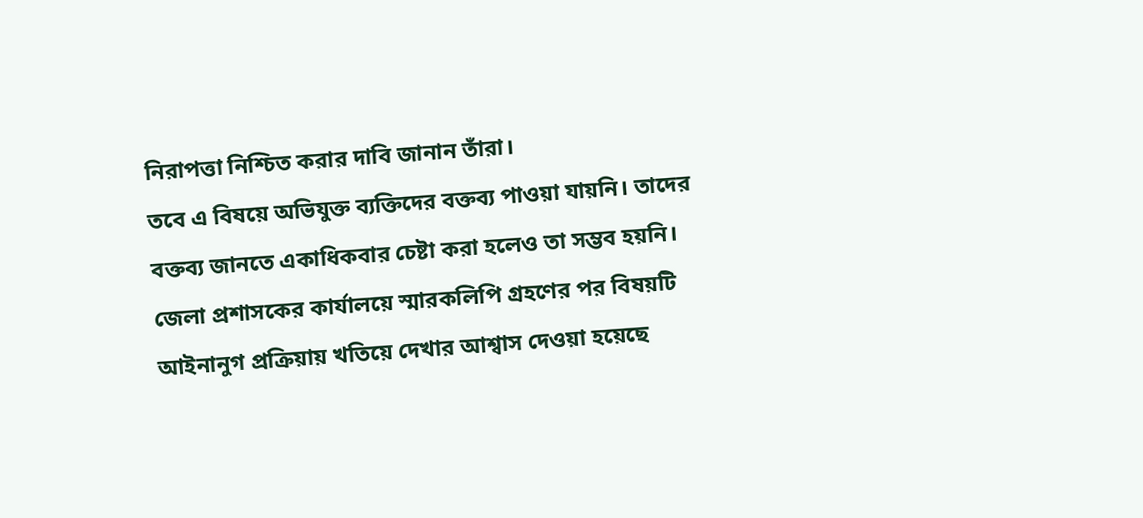নিরাপত্তা নিশ্চিত করার দাবি জানান তাঁরা।
তবে এ বিষয়ে অভিযুক্ত ব্যক্তিদের বক্তব্য পাওয়া যায়নি। তাদের বক্তব্য জানতে একাধিকবার চেষ্টা করা হলেও তা সম্ভব হয়নি।
জেলা প্রশাসকের কার্যালয়ে স্মারকলিপি গ্রহণের পর বিষয়টি আইনানুগ প্রক্রিয়ায় খতিয়ে দেখার আশ্বাস দেওয়া হয়েছে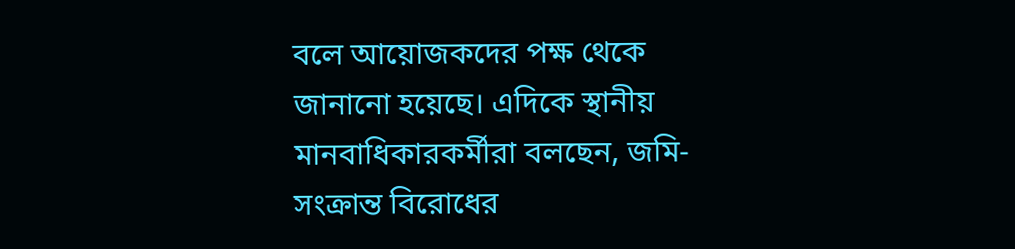বলে আয়োজকদের পক্ষ থেকে জানানো হয়েছে। এদিকে স্থানীয় মানবাধিকারকর্মীরা বলছেন, জমি-সংক্রান্ত বিরোধের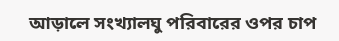আড়ালে সংখ্যালঘু পরিবারের ওপর চাপ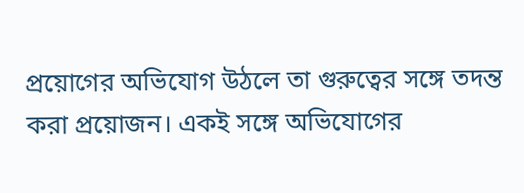প্রয়োগের অভিযোগ উঠলে তা গুরুত্বের সঙ্গে তদন্ত করা প্রয়োজন। একই সঙ্গে অভিযোগের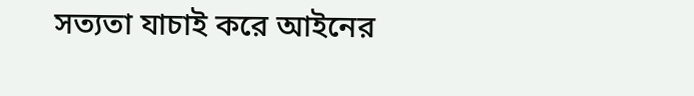সত্যতা যাচাই করে আইনের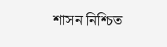শাসন নিশ্চিত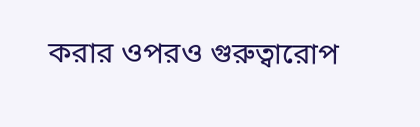করার ওপরও গুরুত্বারোপ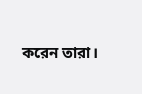করেন তারা।